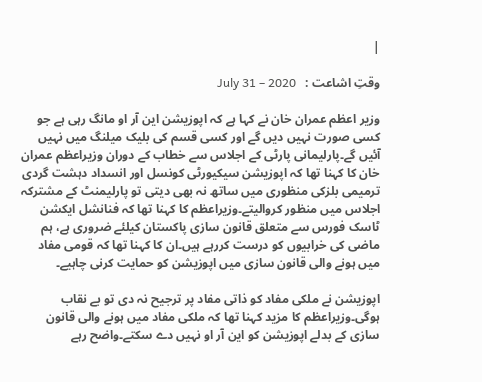|

وقتِ اشاعت :   July 31 – 2020

وزیر اعظم عمران خان نے کہا ہے کہ اپوزیشن این آر او مانگ رہی ہے جو کسی صورت نہیں دیں گے اور کسی قسم کی بلیک میلنگ میں نہیں آئیں گے۔پارلیمانی پارٹی کے اجلاس سے خطاب کے دوران وزیراعظم عمران خان کا کہنا تھا کہ اپوزیشن سیکیورٹی کونسل اور انسداد دہشت گردی ترمیمی بلزکی منظوری میں ساتھ نہ بھی دیتی تو پارلیمنٹ کے مشترکہ اجلاس میں منظور کروالیتے۔وزیراعظم کا کہنا تھا کہ فنانشل ایکشن ٹاسک فورس سے متعلق قانون سازی پاکستان کیلئے ضروری ہے، ہم ماضی کی خرابیوں کو درست کررہے ہیں۔ان کا کہنا تھا کہ قومی مفاد میں ہونے والی قانون سازی میں اپوزیشن کو حمایت کرنی چاہیے۔

اپوزیشن نے ملکی مفاد کو ذاتی مفاد پر ترجیح نہ دی تو بے نقاب ہوگی۔وزیراعظم کا مزید کہنا تھا کہ ملکی مفاد میں ہونے والی قانون سازی کے بدلے اپوزیشن کو این آر او نہیں دے سکتے۔واضح رہے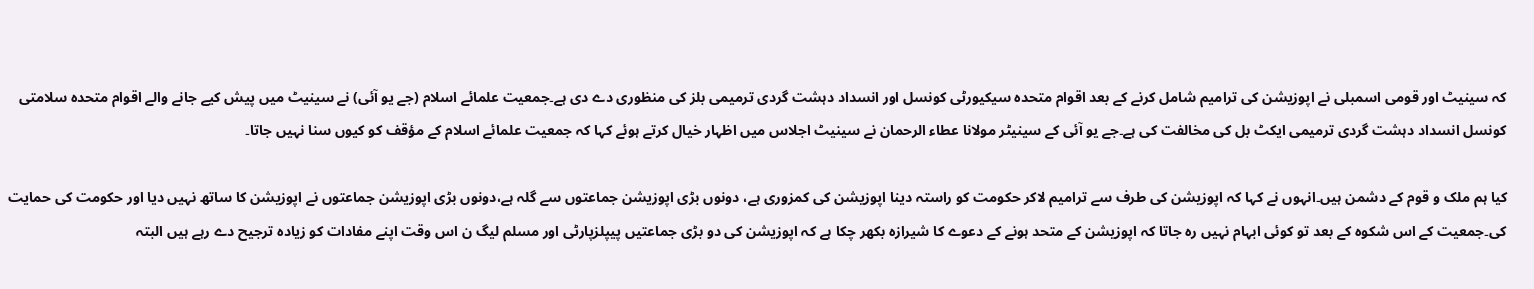کہ سینیٹ اور قومی اسمبلی نے اپوزیشن کی ترامیم شامل کرنے کے بعد اقوام متحدہ سیکیورٹی کونسل اور انسداد دہشت گردی ترمیمی بلز کی منظوری دے دی ہے۔جمعیت علمائے اسلام (جے یو آئی) نے سینیٹ میں پیش کیے جانے والے اقوام متحدہ سلامتی کونسل انسداد دہشت گردی ترمیمی ایکٹ بل کی مخالفت کی ہے۔جے یو آئی کے سینیٹر مولانا عطاء الرحمان نے سینیٹ اجلاس میں اظہار خیال کرتے ہوئے کہا کہ جمعیت علمائے اسلام کے مؤقف کو کیوں سنا نہیں جاتا۔

کیا ہم ملک و قوم کے دشمن ہیں۔انہوں نے کہا کہ اپوزیشن کی طرف سے ترامیم لاکر حکومت کو راستہ دینا اپوزیشن کی کمزوری ہے، دونوں بڑی اپوزیشن جماعتوں سے گلہ ہے،دونوں بڑی اپوزیشن جماعتوں نے اپوزیشن کا ساتھ نہیں دیا اور حکومت کی حمایت کی۔جمعیت کے اس شکوہ کے بعد تو کوئی ابہام نہیں رہ جاتا کہ اپوزیشن کے متحد ہونے کے دعوے کا شیرازہ بکھر چکا ہے کہ اپوزیشن کی دو بڑی جماعتیں پیپلزپارٹی اور مسلم لیگ ن اس وقت اپنے مفادات کو زیادہ ترجیح دے رہے ہیں البتہ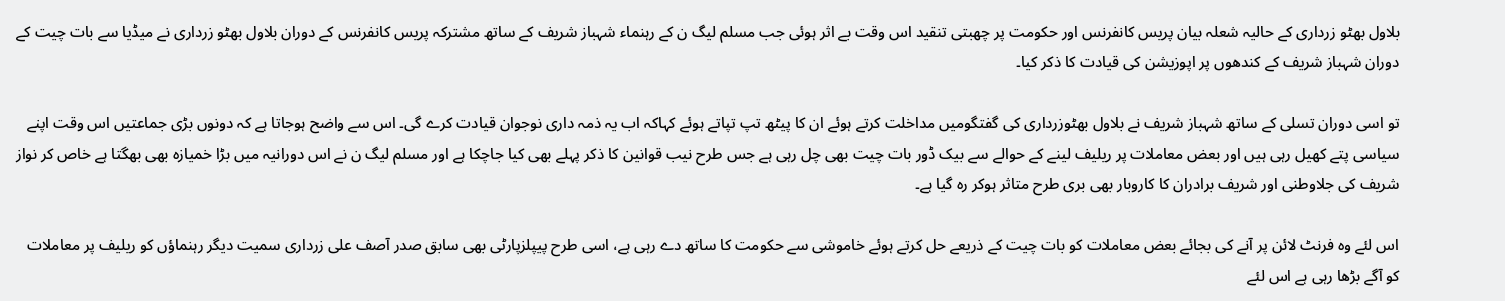بلاول بھٹو زرداری کے حالیہ شعلہ بیان پریس کانفرنس اور حکومت پر چھبتی تنقید اس وقت بے اثر ہوئی جب مسلم لیگ ن کے رہنماء شہباز شریف کے ساتھ مشترکہ پریس کانفرنس کے دوران بلاول بھٹو زرداری نے میڈیا سے بات چیت کے دوران شہباز شریف کے کندھوں پر اپوزیشن کی قیادت کا ذکر کیا۔

تو اسی دوران تسلی کے ساتھ شہباز شریف نے بلاول بھٹوزرداری کی گفتگومیں مداخلت کرتے ہوئے ان کا پیٹھ تپ تپاتے ہوئے کہاکہ اب یہ ذمہ داری نوجوان قیادت کرے گی۔ اس سے واضح ہوجاتا ہے کہ دونوں بڑی جماعتیں اس وقت اپنے سیاسی پتے کھیل رہی ہیں اور بعض معاملات پر ریلیف لینے کے حوالے سے بیک ڈور بات چیت بھی چل رہی ہے جس طرح نیب قوانین کا ذکر پہلے بھی کیا جاچکا ہے اور مسلم لیگ ن نے اس دورانیہ میں بڑا خمیازہ بھی بھگتا ہے خاص کر نواز شریف کی جلاوطنی اور شریف برادران کا کاروبار بھی بری طرح متاثر ہوکر رہ گیا ہے۔

اس لئے وہ فرنٹ لائن پر آنے کی بجائے بعض معاملات کو بات چیت کے ذریعے حل کرتے ہوئے خاموشی سے حکومت کا ساتھ دے رہی ہے، اسی طرح پیپلزپارٹی بھی سابق صدر آصف علی زرداری سمیت دیگر رہنماؤں کو ریلیف پر معاملات کو آگے بڑھا رہی ہے اس لئے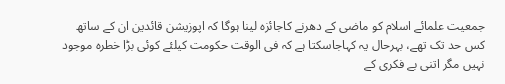جمعیت علمائے اسلام کو ماضی کے دھرنے کاجائزہ لینا ہوگا کہ اپوزیشن قائدین ان کے ساتھ کس حد تک تھے، بہرحال یہ کہاجاسکتا ہے کہ فی الوقت حکومت کیلئے کوئی بڑا خطرہ موجود نہیں مگر اتنی بے فکری کے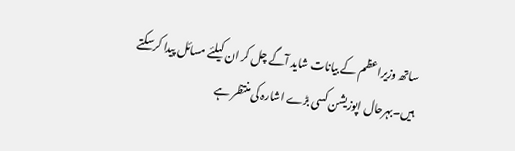ساتھ وزیراعظم کے بیانات شاید آگے چل کر ان کیلئے مسائل پیدا کرسکتے ہیں۔بہرحال اپوزیشن کسی بڑے اشارہ کی منتظر ہے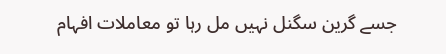جسے گرین سگنل نہیں مل رہا تو معاملات افہام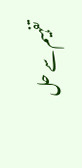تفہیم سے حل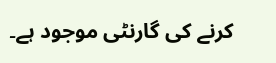کرنے کی گارنٹی موجود ہے۔